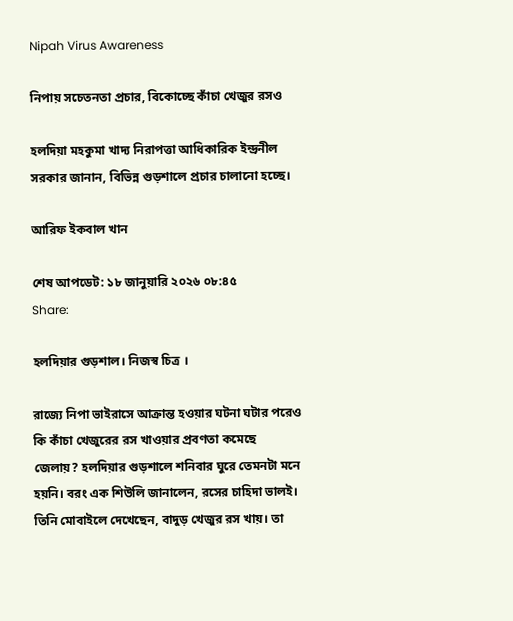Nipah Virus Awareness

নিপায় সচেতনতা প্রচার, বিকোচ্ছে কাঁচা খেজুর রসও

হলদিয়া মহকুমা খাদ্য নিরাপত্তা আধিকারিক ইন্দ্রনীল সরকার জানান, বিভিন্ন গুড়শালে প্রচার চালানো হচ্ছে।

আরিফ ইকবাল খান

শেষ আপডেট: ১৮ জানুয়ারি ২০২৬ ০৮:৪৫
Share:

হলদিয়ার গুড়শাল। নিজস্ব চিত্র ।

রাজ্যে নিপা ভাইরাসে আক্রান্ত হওয়ার ঘটনা ঘটার পরেও কি কাঁচা খেজুরের রস খাওয়ার প্রবণতা কমেছে জেলায়? হলদিয়ার গুড়শালে শনিবার ঘুরে তেমনটা মনে হয়নি। বরং এক শিউলি জানালেন, রসের চাহিদা ভালই। তিনি মোবাইলে দেখেছেন, বাদুড় খেজুর রস খায়। তা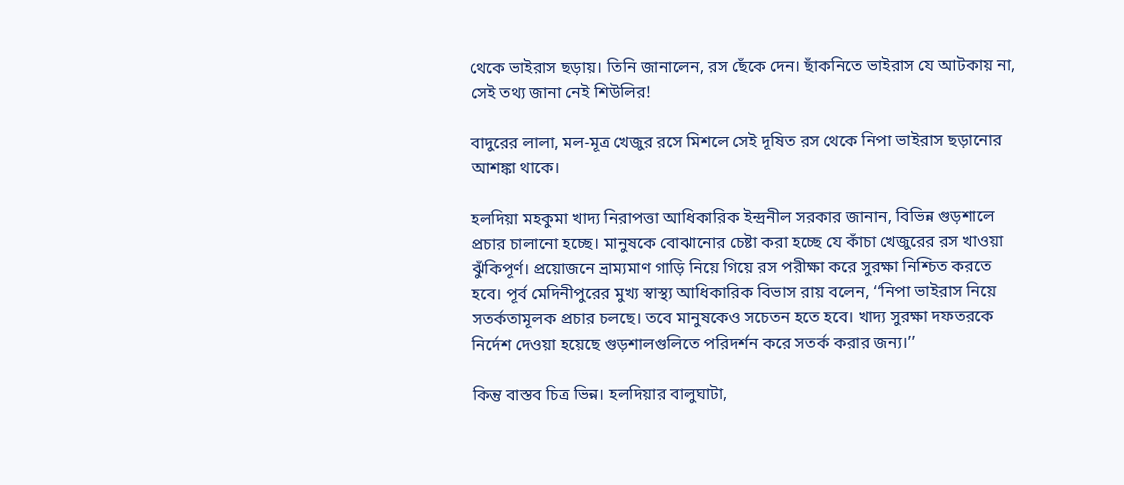থেকে ভাইরাস ছড়ায়। তিনি জানালেন, রস ছেঁকে দেন। ছাঁকনিতে ভাইরাস যে আটকায় না, সেই তথ্য জানা নেই শিউলির!

বাদুরের লালা, মল-মূত্র খেজুর রসে মিশলে সেই দূষিত রস থেকে নিপা ভাইরাস ছড়ানোর আশঙ্কা থাকে।

হলদিয়া মহকুমা খাদ্য নিরাপত্তা আধিকারিক ইন্দ্রনীল সরকার জানান, বিভিন্ন গুড়শালে প্রচার চালানো হচ্ছে। মানুষকে বোঝানোর চেষ্টা করা হচ্ছে যে কাঁচা খেজুরের রস খাওয়া ঝুঁকিপূর্ণ। প্রয়োজনে ভ্রাম্যমাণ গাড়ি নিয়ে গিয়ে রস পরীক্ষা করে সুরক্ষা নিশ্চিত করতে হবে। পূর্ব মেদিনীপুরের মুখ্য স্বাস্থ্য আধিকারিক বিভাস রায় বলেন, ‘‘নিপা ভাইরাস নিয়ে সতর্কতামূলক প্রচার চলছে। তবে মানুষকেও সচেতন হতে হবে। খাদ্য সুরক্ষা দফতরকে নির্দেশ দেওয়া হয়েছে গুড়শালগুলিতে পরিদর্শন করে সতর্ক করার জন্য।’’

কিন্তু বাস্তব চিত্র ভিন্ন। হলদিয়ার বালুঘাটা,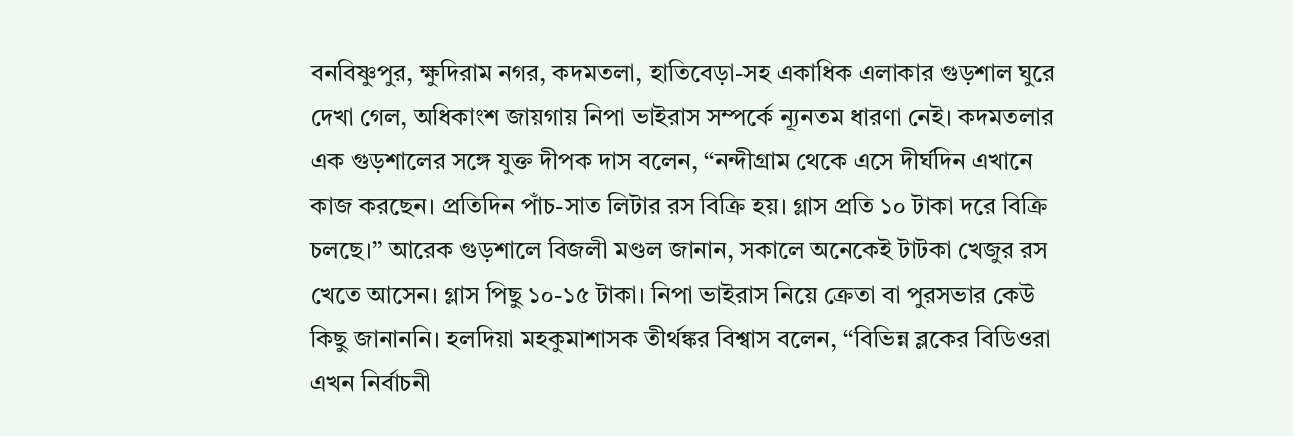বনবিষ্ণুপুর, ক্ষুদিরাম নগর, কদমতলা, হাতিবেড়া-সহ একাধিক এলাকার গুড়শাল ঘুরে দেখা গেল, অধিকাংশ জায়গায় নিপা ভাইরাস সম্পর্কে ন্যূনতম ধারণা নেই। কদমতলার এক গুড়শালের সঙ্গে যুক্ত দীপক দাস বলেন, ‘‘নন্দীগ্রাম থেকে এসে দীর্ঘদিন এখানে কাজ করছেন। প্রতিদিন পাঁচ-সাত লিটার রস বিক্রি হয়। গ্লাস প্রতি ১০ টাকা দরে বিক্রি চলছে।’’ আরেক গুড়শালে বিজলী মণ্ডল জানান, সকালে অনেকেই টাটকা খেজুর রস খেতে আসেন। গ্লাস পিছু ১০-১৫ টাকা। নিপা ভাইরাস নিয়ে ক্রেতা বা পুরসভার কেউ কিছু জানাননি। হলদিয়া মহকুমাশাসক তীর্থঙ্কর বিশ্বাস বলেন, ‘‘বিভিন্ন ব্লকের বিডিওরা এখন নির্বাচনী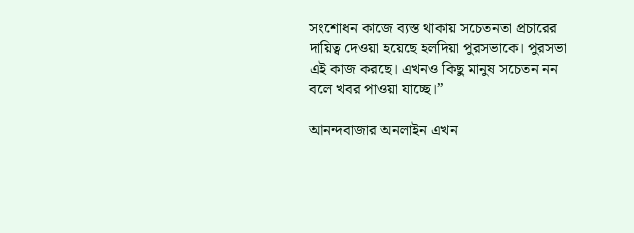সংশোধন কাজে ব্যস্ত থাকায় সচেতনতা প্রচারের দায়িত্ব দেওয়া হয়েছে হলদিয়া পুরসভাকে। পুরসভা এই কাজ করছে। এখনও কিছু মানুষ সচেতন নন বলে খবর পাওয়া যাচ্ছে।’’

আনন্দবাজার অনলাইন এখন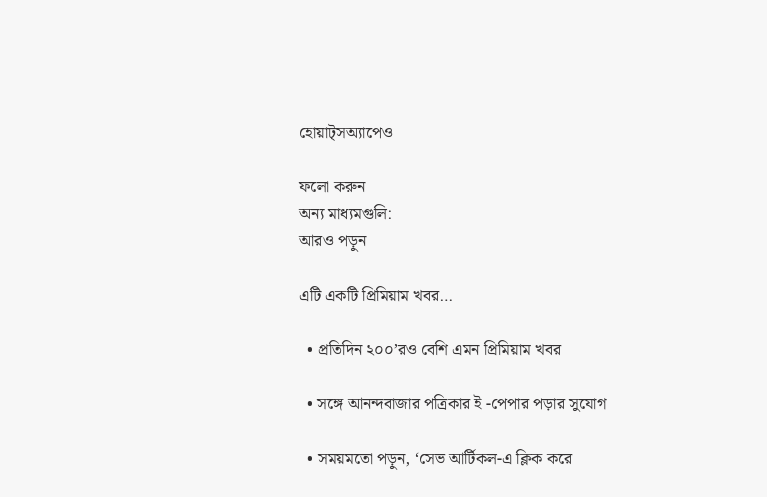হোয়াট্‌সঅ্যাপেও

ফলো করুন
অন্য মাধ্যমগুলি:
আরও পড়ুন

এটি একটি প্রিমিয়াম খবর…

  • প্রতিদিন ২০০’রও বেশি এমন প্রিমিয়াম খবর

  • সঙ্গে আনন্দবাজার পত্রিকার ই -পেপার পড়ার সুযোগ

  • সময়মতো পড়ুন, ‘সেভ আর্টিকল-এ ক্লিক করে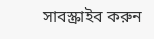সাবস্ক্রাইব করুন